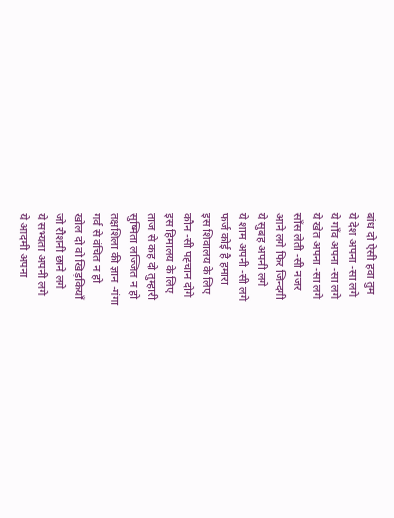बांध दो ऐसी हवा तुम
ये देश अपना -सा लगे
ये गाँव अपना -सा लगे
ये खेत अपना -सा लगे
साँस लेती -सी नजर
आने लगे फिर जिन्दगी
ये सुबह अपनी लगे
ये शाम अपनी -सी लगे
फर्ज कोई है हमारा
इस शिवालय के लिए
कौन -सी पह्चान दोगे
इस हिमालय के लिए
ताज से कह दो तुम्हारी
सुष्मिता लज्जित न हो
तक्षशिला की ज्ञान -गंगा
गर्व से वंचित न हो
खोल दो वो खिड़कियाँ
जो रौशनी छाने लगे
ये सभ्यता अपनी लगे
ये आदमी अपना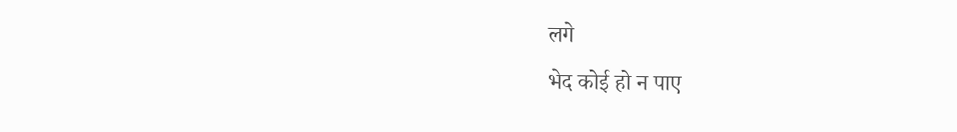लगे
भेद कोई हो न पाए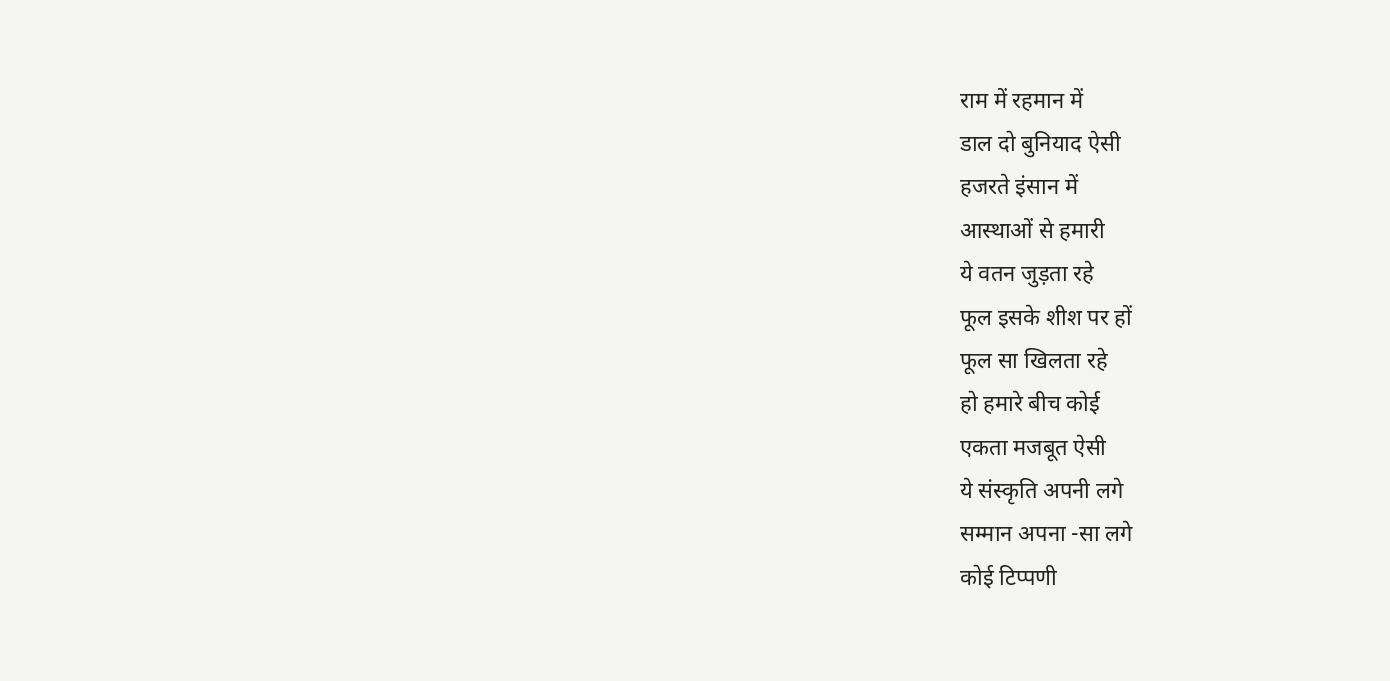राम में रहमान में
डाल दो बुनियाद ऐसी
हजरते इंसान में
आस्थाओं से हमारी
ये वतन जुड़ता रहे
फूल इसके शीश पर हों
फूल सा खिलता रहे
हो हमारे बीच कोई
एकता मजबूत ऐसी
ये संस्कृति अपनी लगे
सम्मान अपना -सा लगे
कोई टिप्पणी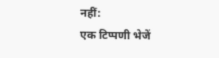नहीं:
एक टिप्पणी भेजें